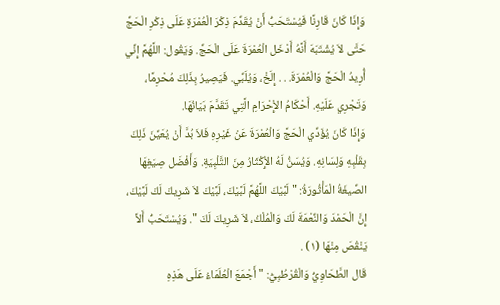وَإِذَا كَانَ قَارِنًا فَيُسْتَحَبُّ أَنْ يُقَدِّمَ ذِكْرَ الْعُمْرَةِ عَلَى ذِكْرِ الْحَجِّ حَتَّى لاَ يُشْتَبَهَ أَنَّهُ أَدْخَل الْعُمْرَةَ عَلَى الْحَجِّ. وَيَقُول: اللَّهُمَّ إِنِّي أُرِيدُ الْحَجَّ وَالْعُمْرَةَ. . . إِلَخْ، وَيُلَبِّي. فَيَصِيرُ بِذَلِكَ مُحْرِمًا، وَتَجْرِي عَلَيْهِ. أَحْكَامُ الإِْحْرَامِ الَّتِي تَقَدَّمَ بَيَانُهَا.
وَإِذَا كَانَ يُؤَدِّي الْحَجَّ وَالْعُمْرَةَ عَنْ غَيْرِهِ فَلاَ بُدَّ أَنْ يُعَيِّنَ ذَلِكَ بِقَلْبِهِ وَلِسَانِهِ. وَيُسَنُّ لَهُ الإِْكْثَارُ مِنَ التَّلْبِيَةِ. وَأَفْضَل صِيَغِهَا الصِّيغَةُ الْمَأْثُورَةُ: " لَبَّيْكَ اللَّهُمَّ لَبَّيْكَ، لَبَّيْكَ لاَ شَرِيكَ لَكَ لَبَّيْكَ، إِنَّ الْحَمْدَ وَالنِّعْمَةَ لَكَ وَالْمُلْكُ، لاَ شَرِيكَ لَكَ ". وَيُسْتَحَبُّ أَلاَّ يَنْقُصَ مِنْهَا (١) .
قَال الطَّحَاوِيُّ وَالْقُرْطُبِيُّ: " أَجْمَعَ الْعُلَمَاءُ عَلَى هَذِهِ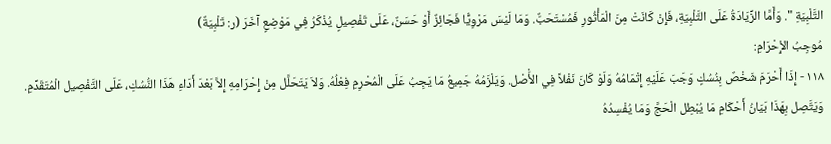التَّلْبِيَةِ ". وَأَمَّا الزِّيَادَةُ عَلَى التَّلْبِيَةِ، فَإِنْ كَانَتْ مِنَ الْمَأْثُورِ فَمُسْتَحَبٌّ. وَمَا لَيْسَ مَرْوِيًّا فَجَائِزٌ أَوْ حَسَنٌ، عَلَى تَفْصِيلٍ يُذْكَرُ فِي مَوْضِعٍ آخَرَ (ر: تَلْبِيَةٌ)
مُوجِبُ الإِْحْرَامِ:
١١٨ - إِذَا أَحْرَمَ شَخْصٌ بِنُسُكٍ وَجَبَ عَلَيْهِ إِتْمَامُهُ وَلَوْ كَانَ نَفْلاً فِي الأَْصْل. وَيَلْزَمُهُ جَمِيعُ مَا يَجِبُ عَلَى الْمُحْرِمِ فِعْلُهُ. وَلاَ يَتَحَلَّل مِنْ إِحْرَامِهِ إِلاَّ بَعْدَ أَدَاءِ هَذَا النُّسُكِ، عَلَى التَّفْصِيل الْمُتَقَدِّمِ. وَيَتَّصِل بِهَذَا بَيَانُ أَحْكَامِ مَا يُبْطِل الْحَجَّ وَمَا يُفْسِدُهُ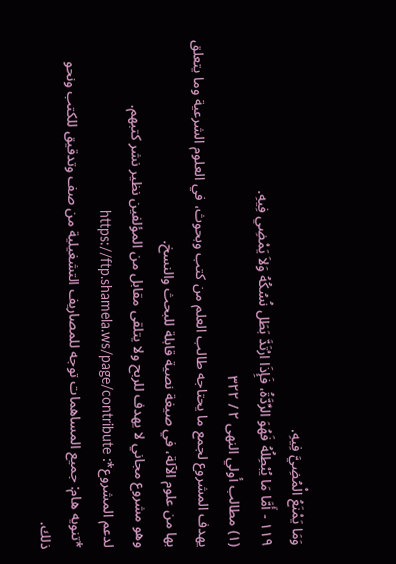وَمَا يَمْنَعُ الْمُضِيَّ فِيهِ.
١١٩ - أَمَّا مَا يُبْطِلُهُ فَهُوَ الرِّدَّةُ، فَإِذَا ارْتَدَّ بَطَل نُسُكُهُ وَلاَ يَمْضِي فِيهِ.
(١) مطالب أولي النهى ٢ / ٣٢٢
يهدف المشروع لجمع ما يحتاجه طالب العلم من كتب وبحوث، في العلوم الشرعية وما يتعلق بها من علوم الآلة، في صيغة نصية قابلة للبحث والنسخ.
وهو مشروع مجاني لا يهدف للربح ولا يتلقى مقابل من المؤلفين نظير نشر كتبهم.
لدعم المشروع*: https://ftp.shamela.ws/page/contribute
*تنويه هام: جميع المساهمات توجه للمصاريف التشغيلية من صف وتدقيق للكتب ونحو ذلك.